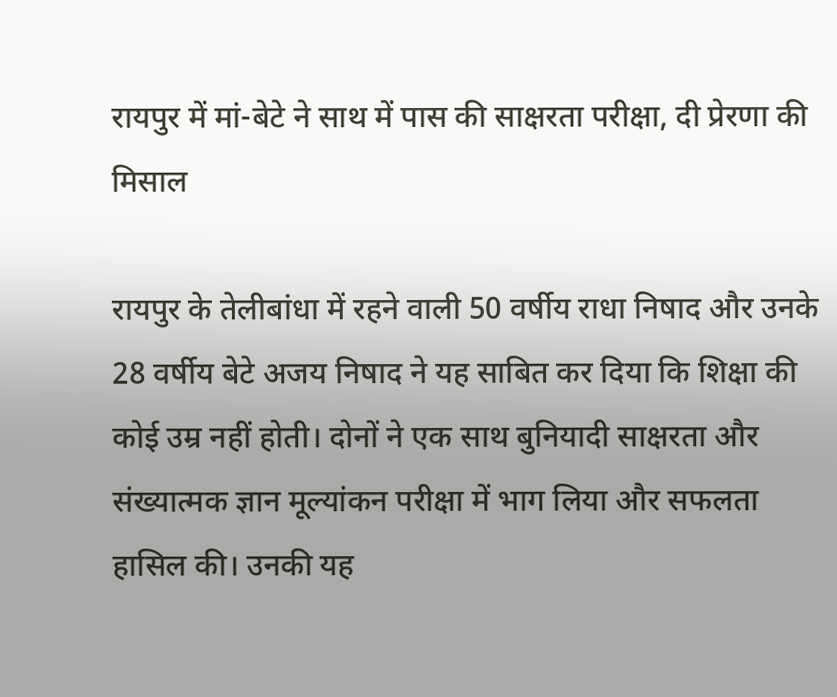रायपुर में मां-बेटे ने साथ में पास की साक्षरता परीक्षा, दी प्रेरणा की मिसाल

रायपुर के तेलीबांधा में रहने वाली 50 वर्षीय राधा निषाद और उनके 28 वर्षीय बेटे अजय निषाद ने यह साबित कर दिया कि शिक्षा की कोई उम्र नहीं होती। दोनों ने एक साथ बुनियादी साक्षरता और संख्यात्मक ज्ञान मूल्यांकन परीक्षा में भाग लिया और सफलता हासिल की। उनकी यह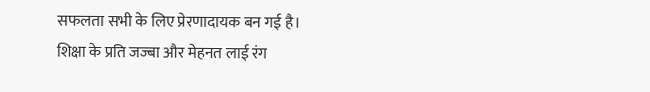सफलता सभी के लिए प्रेरणादायक बन गई है।
शिक्षा के प्रति जज्बा और मेहनत लाई रंग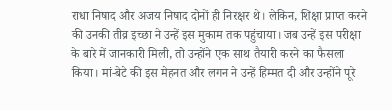राधा निषाद और अजय निषाद दोनों ही निरक्षर थे। लेकिन, शिक्षा प्राप्त करने की उनकी तीव्र इच्छा ने उन्हें इस मुकाम तक पहुंचाया। जब उन्हें इस परीक्षा के बारे में जानकारी मिली, तो उन्होंने एक साथ तैयारी करने का फैसला किया। मां-बेटे की इस मेहनत और लगन ने उन्हें हिम्मत दी और उन्होंने पूरे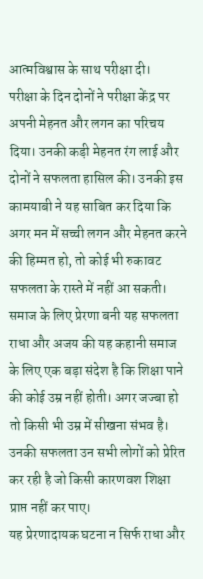आत्मविश्वास के साथ परीक्षा दी।
परीक्षा के दिन दोनों ने परीक्षा केंद्र पर अपनी मेहनत और लगन का परिचय दिया। उनकी कड़ी मेहनत रंग लाई और दोनों ने सफलता हासिल की। उनकी इस कामयाबी ने यह साबित कर दिया कि अगर मन में सच्ची लगन और मेहनत करने की हिम्मत हो, तो कोई भी रुकावट सफलता के रास्ते में नहीं आ सकती।
समाज के लिए प्रेरणा बनी यह सफलता
राधा और अजय की यह कहानी समाज के लिए एक बड़ा संदेश है कि शिक्षा पाने की कोई उम्र नहीं होती। अगर जज्बा हो तो किसी भी उम्र में सीखना संभव है। उनकी सफलता उन सभी लोगों को प्रेरित कर रही है जो किसी कारणवश शिक्षा प्राप्त नहीं कर पाए।
यह प्रेरणादायक घटना न सिर्फ राधा और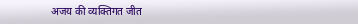अजय की व्यक्तिगत जीत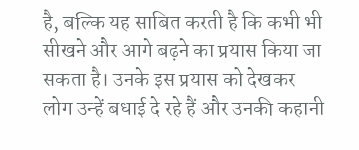है, बल्कि यह साबित करती है कि कभी भी सीखने और आगे बढ़ने का प्रयास किया जा सकता है। उनके इस प्रयास को देखकर लोग उन्हें बधाई दे रहे हैं और उनकी कहानी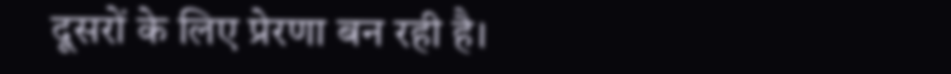दूसरों के लिए प्रेरणा बन रही है।